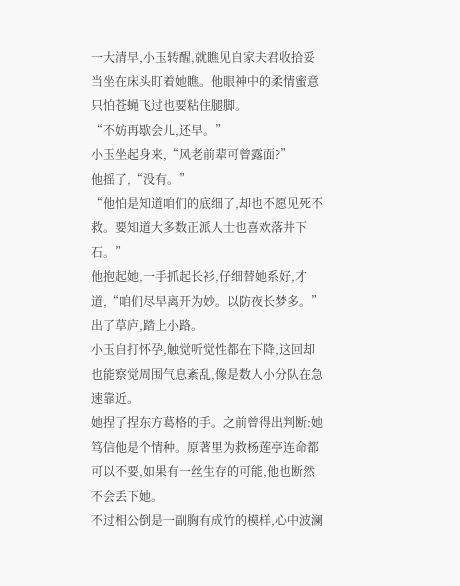一大清早,小玉转醒,就瞧见自家夫君收拾妥当坐在床头盯着她瞧。他眼神中的柔情蜜意只怕苍蝇飞过也要粘住腿脚。
“不妨再歇会儿,还早。”
小玉坐起身来,“风老前辈可曾露面?”
他摇了,“没有。”
“他怕是知道咱们的底细了,却也不愿见死不救。要知道大多数正派人士也喜欢落井下石。”
他抱起她,一手抓起长衫,仔细替她系好,才道,“咱们尽早离开为妙。以防夜长梦多。”
出了草庐,踏上小路。
小玉自打怀孕,触觉听觉性都在下降,这回却也能察觉周围气息紊乱,像是数人小分队在急速靠近。
她捏了捏东方葛格的手。之前曾得出判断:她笃信他是个情种。原著里为救杨莲亭连命都可以不要,如果有一丝生存的可能,他也断然不会丢下她。
不过相公倒是一副胸有成竹的模样,心中波澜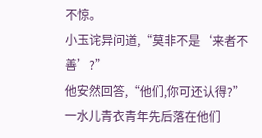不惊。
小玉诧异问道,“莫非不是‘来者不善’?”
他安然回答,“他们,你可还认得?”
一水儿青衣青年先后落在他们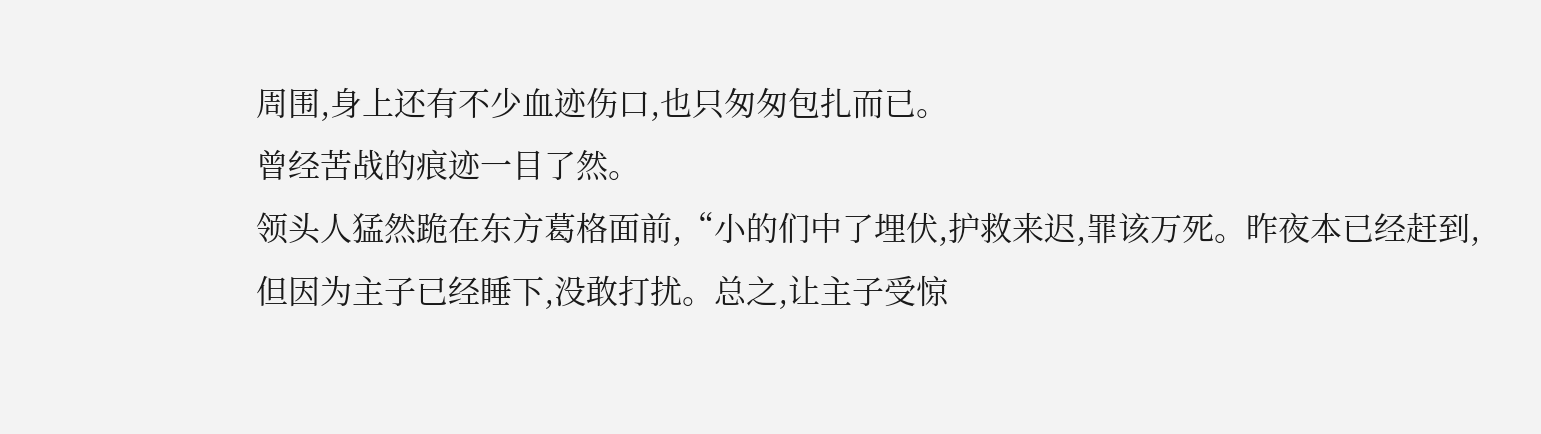周围,身上还有不少血迹伤口,也只匆匆包扎而已。
曾经苦战的痕迹一目了然。
领头人猛然跪在东方葛格面前,“小的们中了埋伏,护救来迟,罪该万死。昨夜本已经赶到,但因为主子已经睡下,没敢打扰。总之,让主子受惊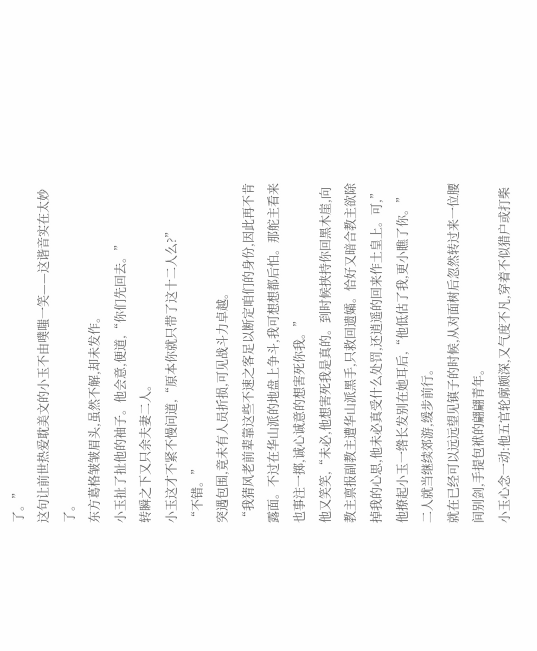了。”
这句让前世热爱耽美文的小玉不由噗嗤一笑——这谐音实在太妙了。
东方葛格皱皱眉头,虽然不解,却未发作。
小玉扯了扯他的袖子。他会意,便道,“你们先回去。”
转瞬之下又只余夫妻二人。
小玉这才不紧不慢问道,“原本你就只带了这十二人么?”
“不错。”
突遇包围,竟未有人员折损,可见战斗力卓越。
“我猜风老前辈靠这些不速之客足以断定咱们的身份,因此再不肯露面。不过在华山派的地盘上争斗,我可想想都后怕。那舵主看来也事注一掷,诚心诚意的想害死你我。”
他又笑笑,“未必,他想害死我是真的。到时候挟持你回黑木崖,向教主禀报副教主遭华山派黑手,只救回遗孀。恰好又暗合教主欲除掉我的心思,他未必真受什么处罚,还逍遥的回来作土皇上。可,”他撩起小玉一绺长发别在她耳后,“他低估了我,更小瞧了你。”
二人就当继续郊游,缓步前行。
就在已经可以远远望见镇子的时候,从对面树后忽然转过来一位腰间别剑,手提包袱的翩翩青年。
小玉心念一动:他五官轮廓颇深,又气度不凡,穿着不似猎户或打柴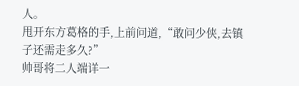人。
甩开东方葛格的手,上前问道,“敢问少侠,去镇子还需走多久?”
帅哥将二人端详一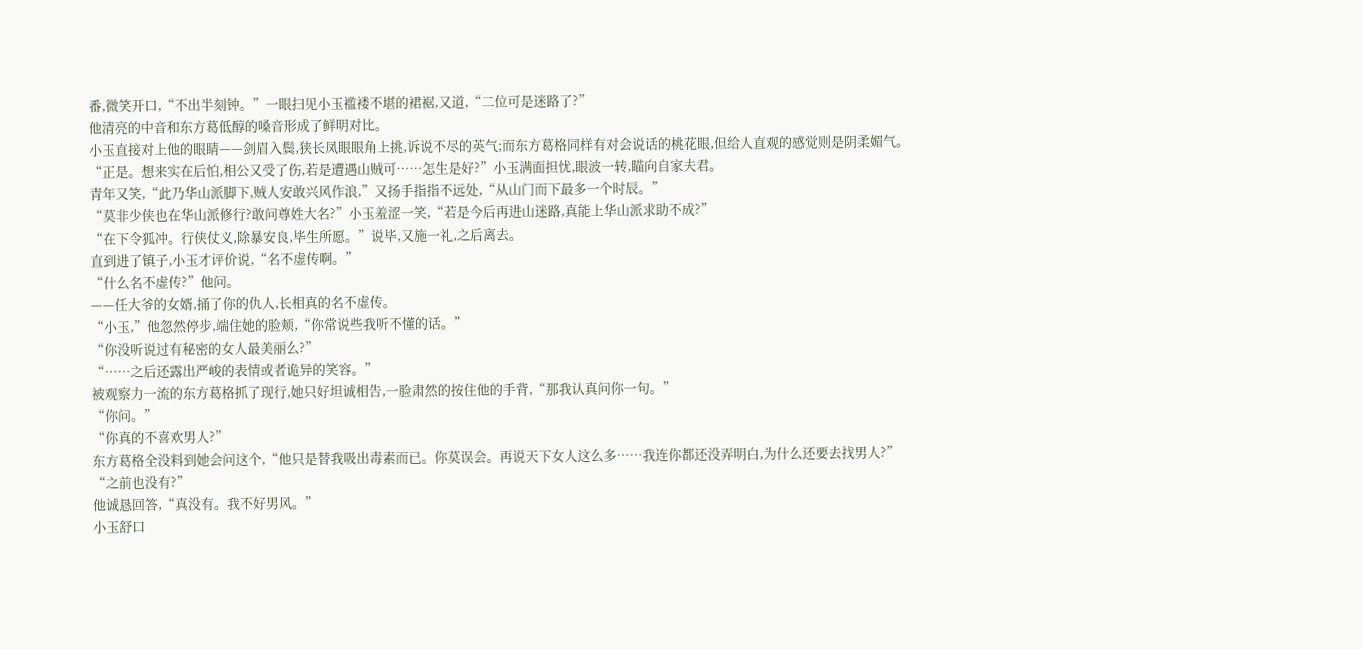番,微笑开口,“不出半刻钟。”一眼扫见小玉褴褛不堪的裙裾,又道,“二位可是迷路了?”
他清亮的中音和东方葛低醇的嗓音形成了鲜明对比。
小玉直接对上他的眼睛——剑眉入鬓,狭长凤眼眼角上挑,诉说不尽的英气;而东方葛格同样有对会说话的桃花眼,但给人直观的感觉则是阴柔媚气。
“正是。想来实在后怕,相公又受了伤,若是遭遇山贼可……怎生是好?”小玉满面担忧,眼波一转,瞄向自家夫君。
青年又笑,“此乃华山派脚下,贼人安敢兴风作浪,”又扬手指指不远处,“从山门而下最多一个时辰。”
“莫非少侠也在华山派修行?敢问尊姓大名?”小玉羞涩一笑,“若是今后再进山迷路,真能上华山派求助不成?”
“在下令狐冲。行侠仗义,除暴安良,毕生所愿。”说毕,又施一礼,之后离去。
直到进了镇子,小玉才评价说,“名不虚传啊。”
“什么名不虚传?”他问。
——任大爷的女婿,捅了你的仇人,长相真的名不虚传。
“小玉,”他忽然停步,端住她的脸颊,“你常说些我听不懂的话。”
“你没听说过有秘密的女人最美丽么?”
“……之后还露出严峻的表情或者诡异的笑容。”
被观察力一流的东方葛格抓了现行,她只好坦诚相告,一脸肃然的按住他的手背,“那我认真问你一句。”
“你问。”
“你真的不喜欢男人?”
东方葛格全没料到她会问这个,“他只是替我吸出毒素而已。你莫误会。再说天下女人这么多……我连你都还没弄明白,为什么还要去找男人?”
“之前也没有?”
他诚恳回答,“真没有。我不好男风。”
小玉舒口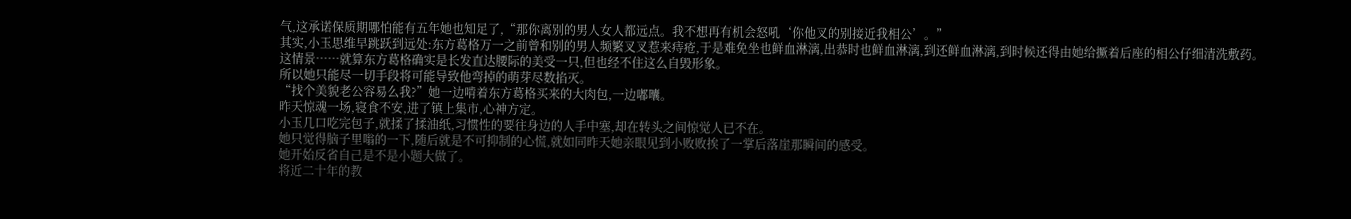气,这承诺保质期哪怕能有五年她也知足了,“那你离别的男人女人都远点。我不想再有机会怒吼‘你他叉的别接近我相公’。”
其实,小玉思维早跳跃到远处:东方葛格万一之前曾和别的男人频繁叉叉惹来痔疮,于是难免坐也鲜血淋漓,出恭时也鲜血淋漓,到还鲜血淋漓,到时候还得由她给撅着后座的相公仔细清洗敷药。
这情景……就算东方葛格确实是长发直达腰际的美受一只,但也经不住这么自毁形象。
所以她只能尽一切手段将可能导致他弯掉的萌芽尽数掐灭。
“找个美貌老公容易么我?”她一边啃着东方葛格买来的大肉包,一边嘟囔。
昨天惊魂一场,寝食不安,进了镇上集市,心神方定。
小玉几口吃完包子,就揉了揉油纸,习惯性的要往身边的人手中塞,却在转头之间惊觉人已不在。
她只觉得脑子里嗡的一下,随后就是不可抑制的心慌,就如同昨天她亲眼见到小败败挨了一掌后落崖那瞬间的感受。
她开始反省自己是不是小题大做了。
将近二十年的教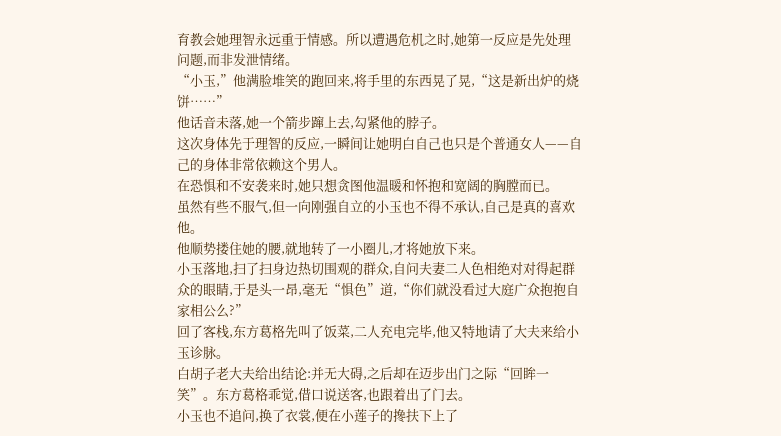育教会她理智永远重于情感。所以遭遇危机之时,她第一反应是先处理问题,而非发泄情绪。
“小玉,”他满脸堆笑的跑回来,将手里的东西晃了晃,“这是新出炉的烧饼……”
他话音未落,她一个箭步蹿上去,勾紧他的脖子。
这次身体先于理智的反应,一瞬间让她明白自己也只是个普通女人——自己的身体非常依赖这个男人。
在恐惧和不安袭来时,她只想贪图他温暖和怀抱和宽阔的胸膛而已。
虽然有些不服气,但一向刚强自立的小玉也不得不承认,自己是真的喜欢他。
他顺势搂住她的腰,就地转了一小圈儿,才将她放下来。
小玉落地,扫了扫身边热切围观的群众,自问夫妻二人色相绝对对得起群众的眼睛,于是头一昂,毫无“惧色”道,“你们就没看过大庭广众抱抱自家相公么?”
回了客栈,东方葛格先叫了饭菜,二人充电完毕,他又特地请了大夫来给小玉诊脉。
白胡子老大夫给出结论:并无大碍,之后却在迈步出门之际“回眸一笑”。东方葛格乖觉,借口说送客,也跟着出了门去。
小玉也不追问,换了衣裳,便在小莲子的搀扶下上了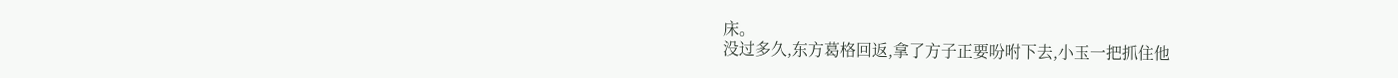床。
没过多久,东方葛格回返,拿了方子正要吩咐下去,小玉一把抓住他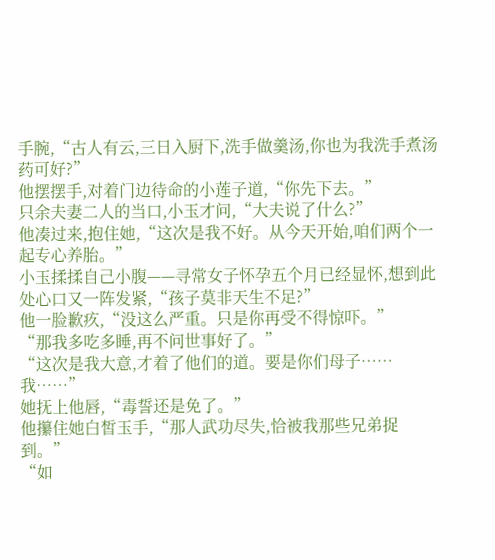手腕,“古人有云,三日入厨下,洗手做羹汤,你也为我洗手煮汤药可好?”
他摆摆手,对着门边待命的小莲子道,“你先下去。”
只余夫妻二人的当口,小玉才问,“大夫说了什么?”
他凑过来,抱住她,“这次是我不好。从今天开始,咱们两个一起专心养胎。”
小玉揉揉自己小腹——寻常女子怀孕五个月已经显怀,想到此处心口又一阵发紧,“孩子莫非天生不足?”
他一脸歉疚,“没这么严重。只是你再受不得惊吓。”
“那我多吃多睡,再不问世事好了。”
“这次是我大意,才着了他们的道。要是你们母子……我……”
她抚上他唇,“毒誓还是免了。”
他攥住她白皙玉手,“那人武功尽失,恰被我那些兄弟捉到。”
“如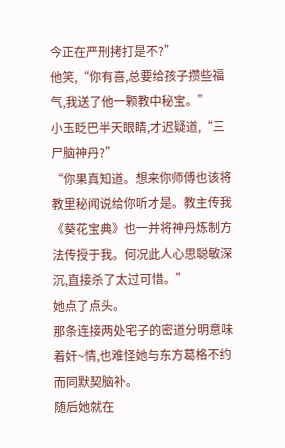今正在严刑拷打是不?”
他笑,“你有喜,总要给孩子攒些福气,我送了他一颗教中秘宝。”
小玉眨巴半天眼睛,才迟疑道,“三尸脑神丹?”
“你果真知道。想来你师傅也该将教里秘闻说给你听才是。教主传我《葵花宝典》也一并将神丹炼制方法传授于我。何况此人心思聪敏深沉,直接杀了太过可惜。”
她点了点头。
那条连接两处宅子的密道分明意味着奸~情,也难怪她与东方葛格不约而同默契脑补。
随后她就在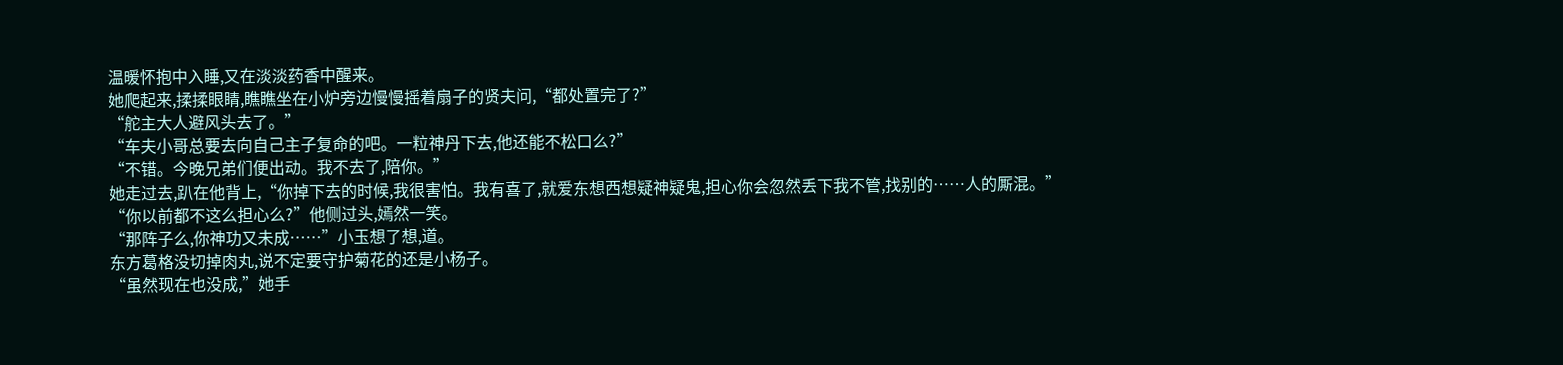温暖怀抱中入睡,又在淡淡药香中醒来。
她爬起来,揉揉眼睛,瞧瞧坐在小炉旁边慢慢摇着扇子的贤夫问,“都处置完了?”
“舵主大人避风头去了。”
“车夫小哥总要去向自己主子复命的吧。一粒神丹下去,他还能不松口么?”
“不错。今晚兄弟们便出动。我不去了,陪你。”
她走过去,趴在他背上,“你掉下去的时候,我很害怕。我有喜了,就爱东想西想疑神疑鬼,担心你会忽然丢下我不管,找别的……人的厮混。”
“你以前都不这么担心么?”他侧过头,嫣然一笑。
“那阵子么,你神功又未成……”小玉想了想,道。
东方葛格没切掉肉丸,说不定要守护菊花的还是小杨子。
“虽然现在也没成,”她手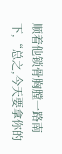顺着他锁骨胸膛一路南下,“总之,今天要拿你的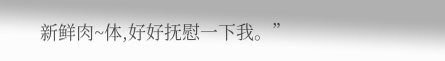新鲜肉~体,好好抚慰一下我。”